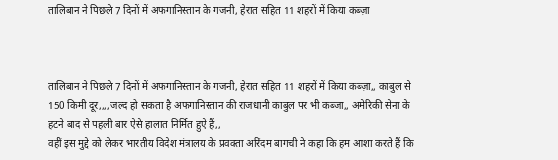तालिबान ने पिछले 7 दिनों में अफगानिस्तान के गजनी, हेरात सहित 11 शहरों में किया कब्ज़ा



तालिबान ने पिछले 7 दिनों में अफगानिस्तान के गजनी, हेरात सहित 11 शहरों में किया कब्ज़ा,, काबुल से 150 किमी दूर,,,,जल्द हो सकता है अफगानिस्तान की राजधानी काबुल पर भी कब्जा,, अमेरिकी सेना के हटने बाद से पहली बार ऐसे हालात निर्मित हुऐ हैं,,
वहीं इस मुद्दे को लेकर भारतीय विदेश मंत्रालय के प्रवक्ता अरिंदम बागची ने कहा कि हम आशा करते हैं कि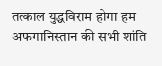तत्काल युद्धविराम होगा हम अफगानिस्तान की सभी शांति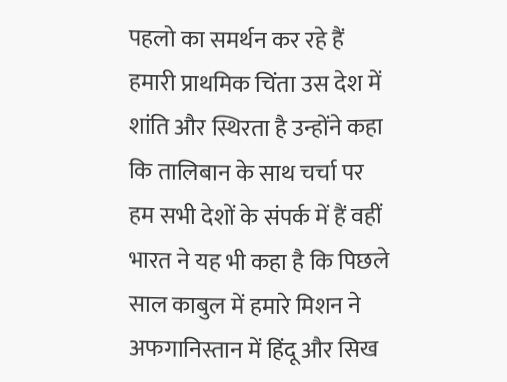पहलो का समर्थन कर रहे हैं हमारी प्राथमिक चिंता उस देश में शांति और स्थिरता है उन्होंने कहा कि तालिबान के साथ चर्चा पर हम सभी देशों के संपर्क में हैं वहीं भारत ने यह भी कहा है कि पिछले साल काबुल में हमारे मिशन ने अफगानिस्तान में हिंदू और सिख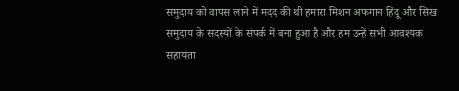समुदाय को वापस लाने में मदद की थी हमारा मिशन अफगान हिंदू और सिख समुदाय के सदस्यों के संपर्क में बना हुआ है और हम उन्हें सभी आवश्यक सहायता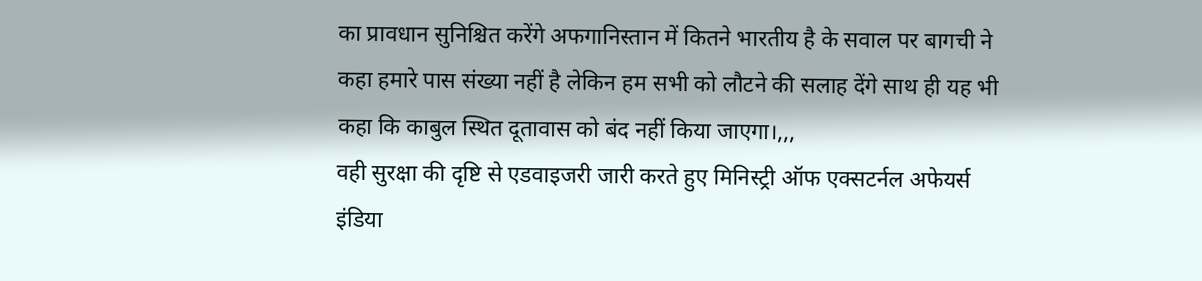का प्रावधान सुनिश्चित करेंगे अफगानिस्तान में कितने भारतीय है के सवाल पर बागची ने कहा हमारे पास संख्या नहीं है लेकिन हम सभी को लौटने की सलाह देंगे साथ ही यह भी कहा कि काबुल स्थित दूतावास को बंद नहीं किया जाएगा।,,,
वही सुरक्षा की दृष्टि से एडवाइजरी जारी करते हुए मिनिस्ट्री ऑफ एक्सटर्नल अफेयर्स इंडिया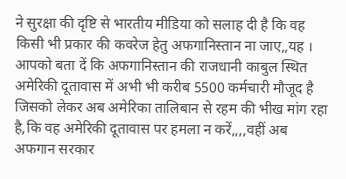ने सुरक्षा की दृष्टि से भारतीय मीडिया को सलाह दी है कि वह किसी भी प्रकार की कवरेज हेतु अफगानिस्तान ना जाए,,यह ।
आपको बता दें कि अफगानिस्तान की राजधानी काबुल स्थित अमेरिकी दूतावास में अभी भी करीब 5500 कर्मचारी मौजूद है जिसको लेकर अब अमेरिका तालिबान से रहम की भीख मांग रहा है,कि वह अमेरिकी दूतावास पर हमला न करें,,,,वहीं अब अफगान सरकार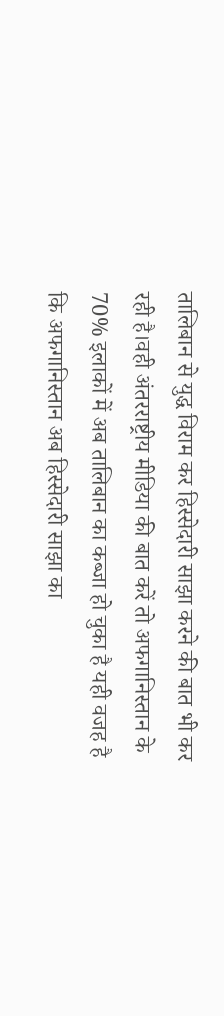तालिबान से युद्ध विराम कर हिस्सेदारी साझा करने की बात भी कर रही है।वही अंतरराष्ट्रीय मीडिया की बात करें तो अफगानिस्तान के 70% इलाकों में अब तालिबान का कब्जा हो चुका है यही वजह है कि अफगानिस्तान अब हिस्सेदारी साझा का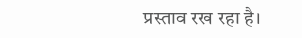प्रस्ताव रख रहा है।